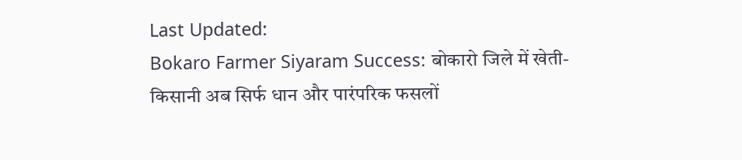Last Updated:
Bokaro Farmer Siyaram Success: बोकारो जिले में खेती-किसानी अब सिर्फ धान और पारंपरिक फसलों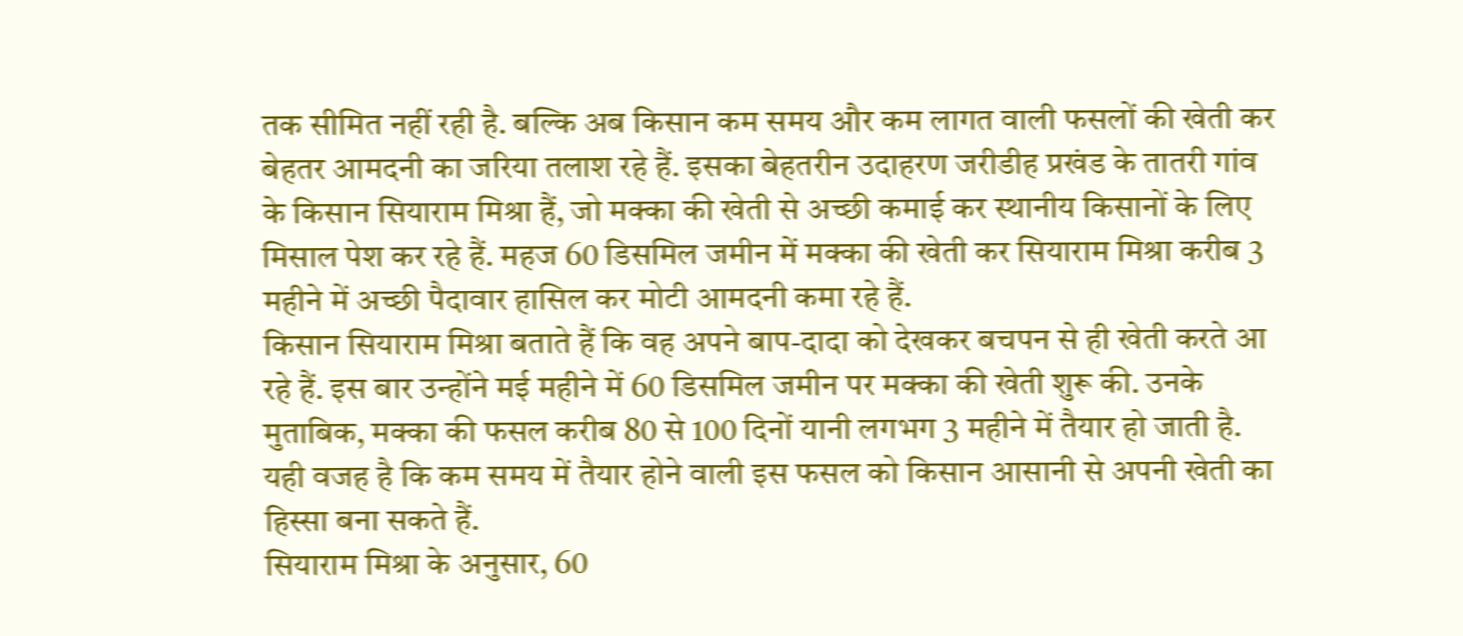तक सीमित नहीं रही है. बल्कि अब किसान कम समय और कम लागत वाली फसलों की खेती कर बेहतर आमदनी का जरिया तलाश रहे हैं. इसका बेहतरीन उदाहरण जरीडीह प्रखंड के तातरी गांव के किसान सियाराम मिश्रा हैं, जो मक्का की खेती से अच्छी कमाई कर स्थानीय किसानों के लिए मिसाल पेश कर रहे हैं. महज 60 डिसमिल जमीन में मक्का की खेती कर सियाराम मिश्रा करीब 3 महीने में अच्छी पैदावार हासिल कर मोटी आमदनी कमा रहे हैं.
किसान सियाराम मिश्रा बताते हैं कि वह अपने बाप-दादा को देखकर बचपन से ही खेती करते आ रहे हैं. इस बार उन्होंने मई महीने में 60 डिसमिल जमीन पर मक्का की खेती शुरू की. उनके मुताबिक, मक्का की फसल करीब 80 से 100 दिनों यानी लगभग 3 महीने में तैयार हो जाती है. यही वजह है कि कम समय में तैयार होने वाली इस फसल को किसान आसानी से अपनी खेती का हिस्सा बना सकते हैं.
सियाराम मिश्रा के अनुसार, 60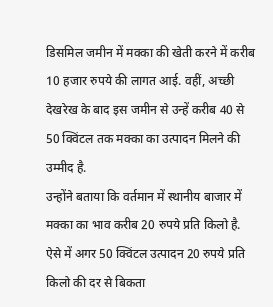डिसमिल जमीन में मक्का की खेती करने में करीब 10 हजार रुपये की लागत आई. वहीं, अच्छी देखरेख के बाद इस जमीन से उन्हें करीब 40 से 50 क्विंटल तक मक्का का उत्पादन मिलने की उम्मीद है.
उन्होंने बताया कि वर्तमान में स्थानीय बाजार में मक्का का भाव करीब 20 रुपये प्रति किलो है. ऐसे में अगर 50 क्विंटल उत्पादन 20 रुपये प्रति किलो की दर से बिकता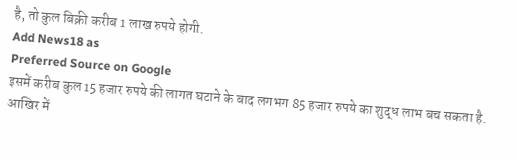है, तो कुल बिक्री करीब 1 लाख रुपये होगी.
Add News18 as
Preferred Source on Google
इसमें करीब कुल 15 हजार रुपये की लागत घटाने के बाद लगभग 85 हजार रुपये का शुद्ध लाभ बच सकता है. आखिर में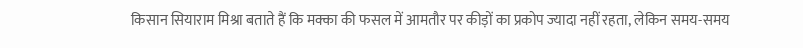किसान सियाराम मिश्रा बताते हैं कि मक्का की फसल में आमतौर पर कीड़ों का प्रकोप ज्यादा नहीं रहता, लेकिन समय-समय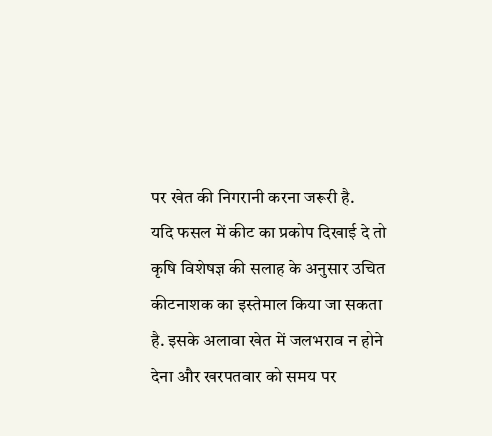पर खेत की निगरानी करना जरूरी है.
यदि फसल में कीट का प्रकोप दिखाई दे तो कृषि विशेषज्ञ की सलाह के अनुसार उचित कीटनाशक का इस्तेमाल किया जा सकता है. इसके अलावा खेत में जलभराव न होने देना और खरपतवार को समय पर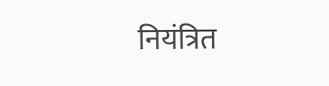नियंत्रित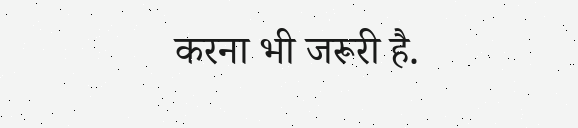करना भी जरूरी है.